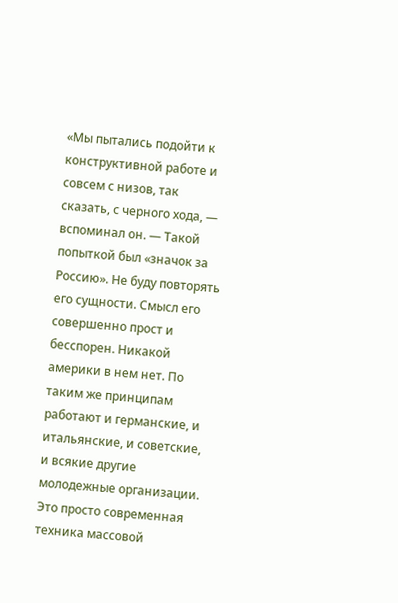«Мы пытались подойти к конструктивной работе и совсем с низов, так сказать, с черного хода, — вспоминал он. — Такой попыткой был «значок за Россию». Не буду повторять его сущности. Смысл его совершенно прост и бесспорен. Никакой америки в нем нет. По таким же принципам работают и германские, и итальянские, и советские, и всякие другие молодежные организации. Это просто современная техника массовой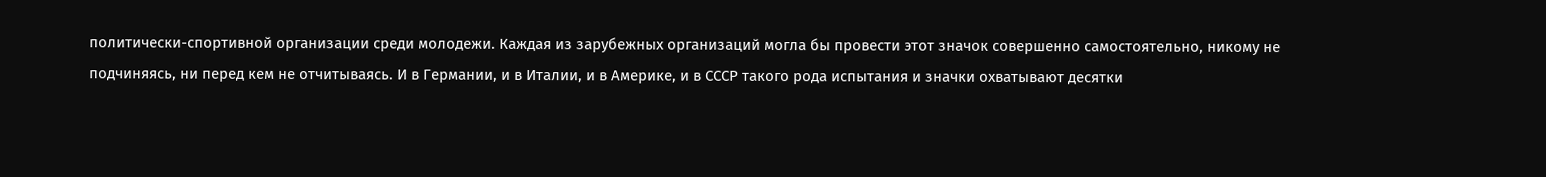политически-спортивной организации среди молодежи. Каждая из зарубежных организаций могла бы провести этот значок совершенно самостоятельно, никому не подчиняясь, ни перед кем не отчитываясь. И в Германии, и в Италии, и в Америке, и в СССР такого рода испытания и значки охватывают десятки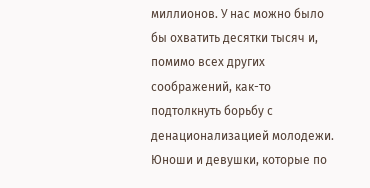миллионов. У нас можно было бы охватить десятки тысяч и, помимо всех других соображений, как-то подтолкнуть борьбу с денационализацией молодежи. Юноши и девушки, которые по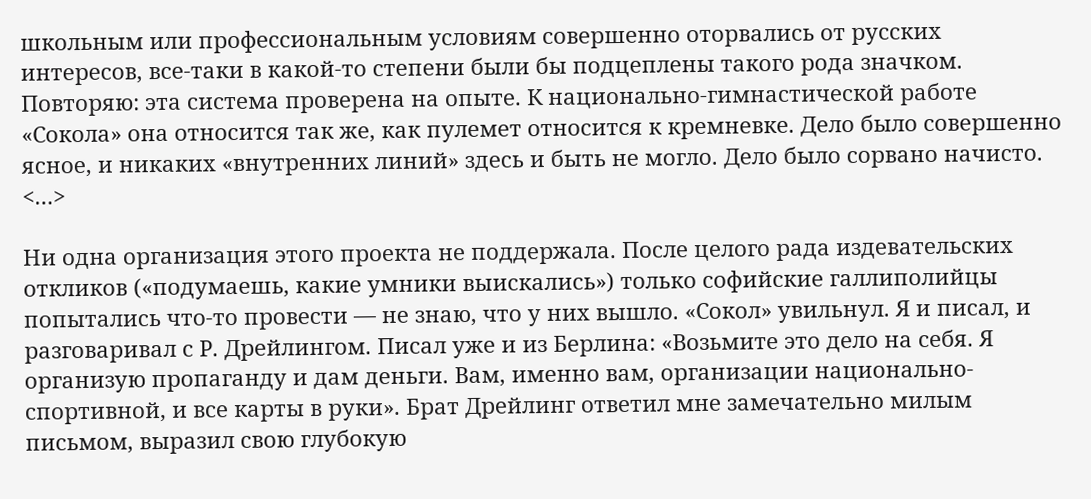школьным или профессиональным условиям совершенно оторвались от русских интересов, все-таки в какой-то степени были бы подцеплены такого рода значком. Повторяю: эта система проверена на опыте. К национально-гимнастической работе «Сокола» она относится так же, как пулемет относится к кремневке. Дело было совершенно ясное, и никаких «внутренних линий» здесь и быть не могло. Дело было сорвано начисто. <…>

Ни одна организация этого проекта не поддержала. После целого рада издевательских откликов («подумаешь, какие умники выискались») только софийские галлиполийцы попытались что-то провести — не знаю, что у них вышло. «Сокол» увильнул. Я и писал, и разговаривал с Р. Дрейлингом. Писал уже и из Берлина: «Возьмите это дело на себя. Я организую пропаганду и дам деньги. Вам, именно вам, организации национально-спортивной, и все карты в руки». Брат Дрейлинг ответил мне замечательно милым письмом, выразил свою глубокую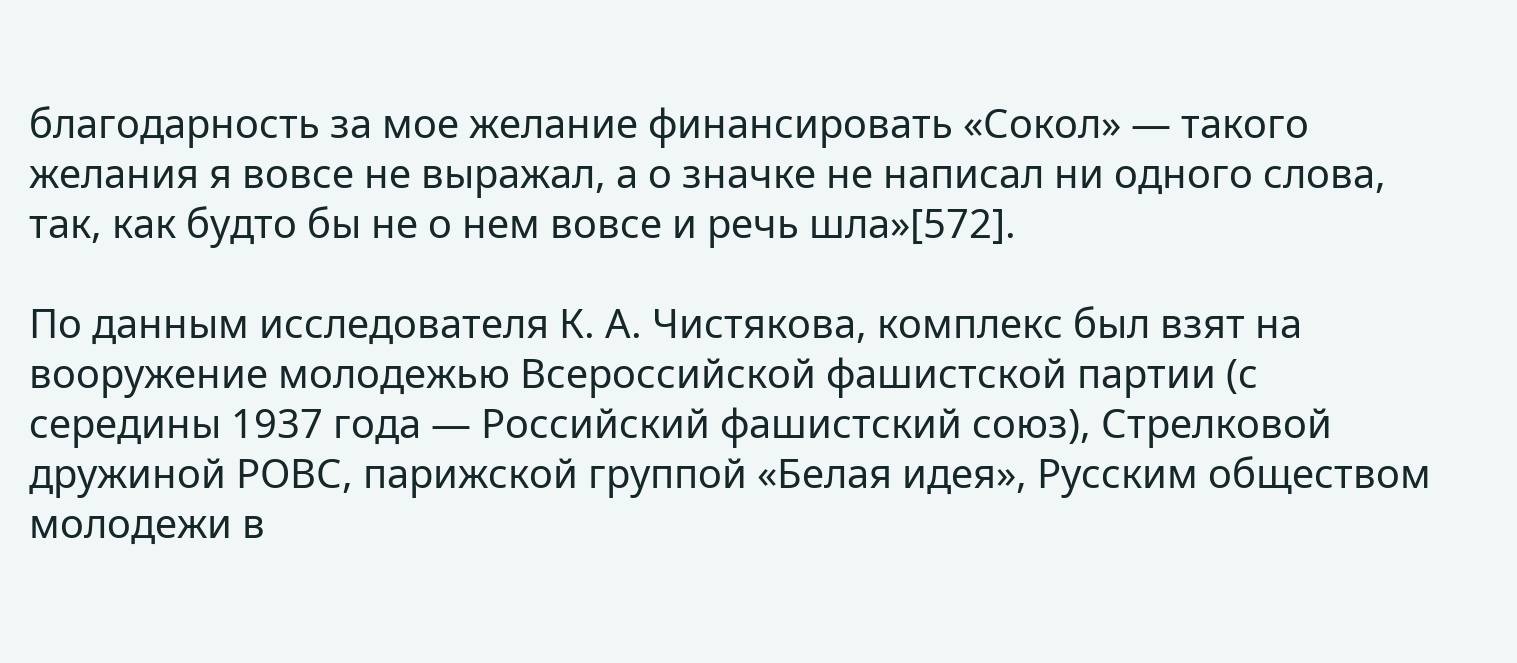благодарность за мое желание финансировать «Сокол» — такого желания я вовсе не выражал, а о значке не написал ни одного слова, так, как будто бы не о нем вовсе и речь шла»[572].

По данным исследователя К. А. Чистякова, комплекс был взят на вооружение молодежью Всероссийской фашистской партии (с середины 1937 года — Российский фашистский союз), Стрелковой дружиной РОВС, парижской группой «Белая идея», Русским обществом молодежи в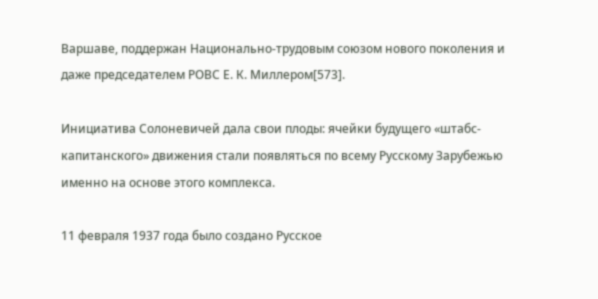Варшаве, поддержан Национально-трудовым союзом нового поколения и даже председателем РОВС Е. К. Миллером[573].

Инициатива Солоневичей дала свои плоды: ячейки будущего «штабс-капитанского» движения стали появляться по всему Русскому Зарубежью именно на основе этого комплекса.

11 февраля 1937 года было создано Русское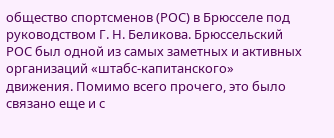общество спортсменов (РОС) в Брюсселе под руководством Г. Н. Беликова. Брюссельский РОС был одной из самых заметных и активных организаций «штабс-капитанского» движения. Помимо всего прочего, это было связано еще и с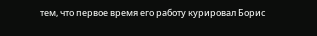тем, что первое время его работу курировал Борис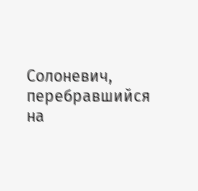Солоневич, перебравшийся на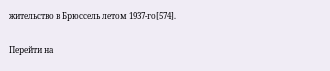жительство в Брюссель летом 1937-го[574].

Перейти на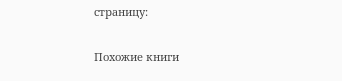страницу:

Похожие книги